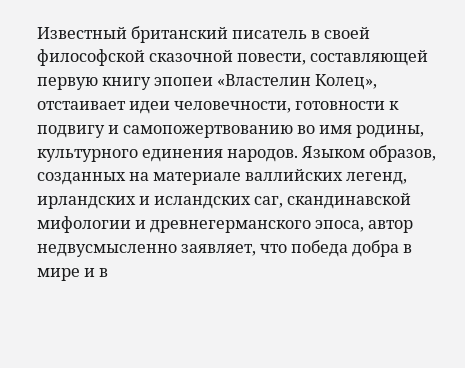Известный британский писатель в своей философской сказочной повести, составляющей первую книгу эпопеи «Властелин Колец», отстаивает идеи человечности, готовности к подвигу и самопожертвованию во имя родины, культурного единения народов. Языком образов, созданных на материале валлийских легенд, ирландских и исландских саг, скандинавской мифологии и древнегерманского эпоса, автор недвусмысленно заявляет, что победа добра в мире и в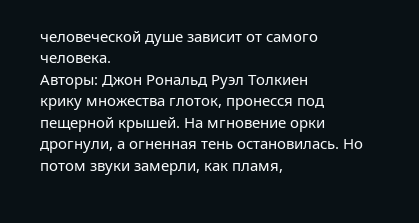человеческой душе зависит от самого человека.
Авторы: Джон Рональд Руэл Толкиен
крику множества глоток, пронесся под пещерной крышей. На мгновение орки дрогнули, а огненная тень остановилась. Но потом звуки замерли, как пламя,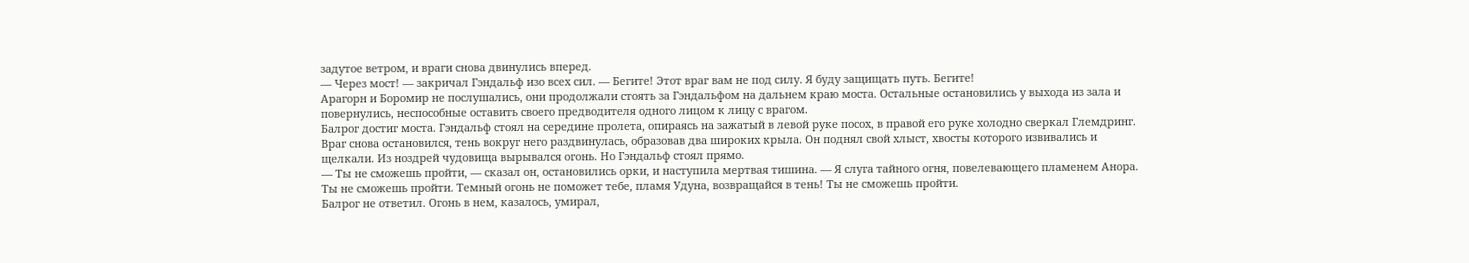задутое ветром, и враги снова двинулись вперед.
— Через мост! — закричал Гэндальф изо всех сил. — Бегите! Этот враг вам не под силу. Я буду защищать путь. Бегите!
Арагорн и Боромир не послушались, они продолжали стоять за Гэндальфом на дальнем краю моста. Остальные остановились у выхода из зала и повернулись, неспособные оставить своего предводителя одного лицом к лицу с врагом.
Балрог достиг моста. Гэндальф стоял на середине пролета, опираясь на зажатый в левой руке посох, в правой его руке холодно сверкал Глемдринг. Враг снова остановился, тень вокруг него раздвинулась, образовав два широких крыла. Он поднял свой хлыст, хвосты которого извивались и щелкали. Из ноздрей чудовища вырывался огонь. Но Гэндальф стоял прямо.
— Ты не сможешь пройти, — сказал он, остановились орки, и наступила мертвая тишина. — Я слуга тайного огня, повелевающего пламенем Анора. Ты не сможешь пройти. Темный огонь не поможет тебе, пламя Удуна, возвращайся в тень! Ты не сможешь пройти.
Балрог не ответил. Огонь в нем, казалось, умирал,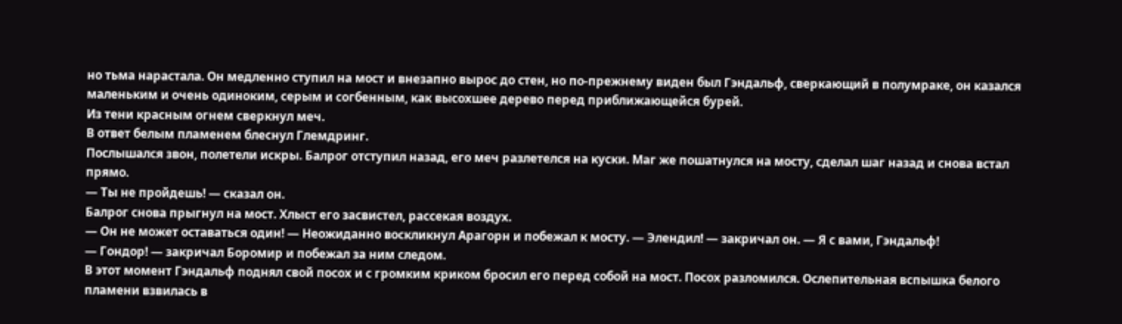но тьма нарастала. Он медленно ступил на мост и внезапно вырос до стен, но по-прежнему виден был Гэндальф, сверкающий в полумраке, он казался маленьким и очень одиноким, серым и согбенным, как высохшее дерево перед приближающейся бурей.
Из тени красным огнем сверкнул меч.
В ответ белым пламенем блеснул Глемдринг.
Послышался звон, полетели искры. Балрог отступил назад, его меч разлетелся на куски. Маг же пошатнулся на мосту, сделал шаг назад и снова встал прямо.
— Ты не пройдешь! — сказал он.
Балрог снова прыгнул на мост. Хлыст его засвистел, рассекая воздух.
— Он не может оставаться один! — Неожиданно воскликнул Арагорн и побежал к мосту. — Элендил! — закричал он. — Я с вами, Гэндальф!
— Гондор! — закричал Боромир и побежал за ним следом.
В этот момент Гэндальф поднял свой посох и с громким криком бросил его перед собой на мост. Посох разломился. Ослепительная вспышка белого пламени взвилась в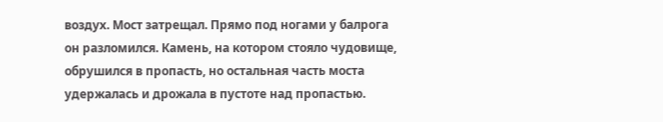воздух. Мост затрещал. Прямо под ногами у балрога он разломился. Камень, на котором стояло чудовище, обрушился в пропасть, но остальная часть моста удержалась и дрожала в пустоте над пропастью.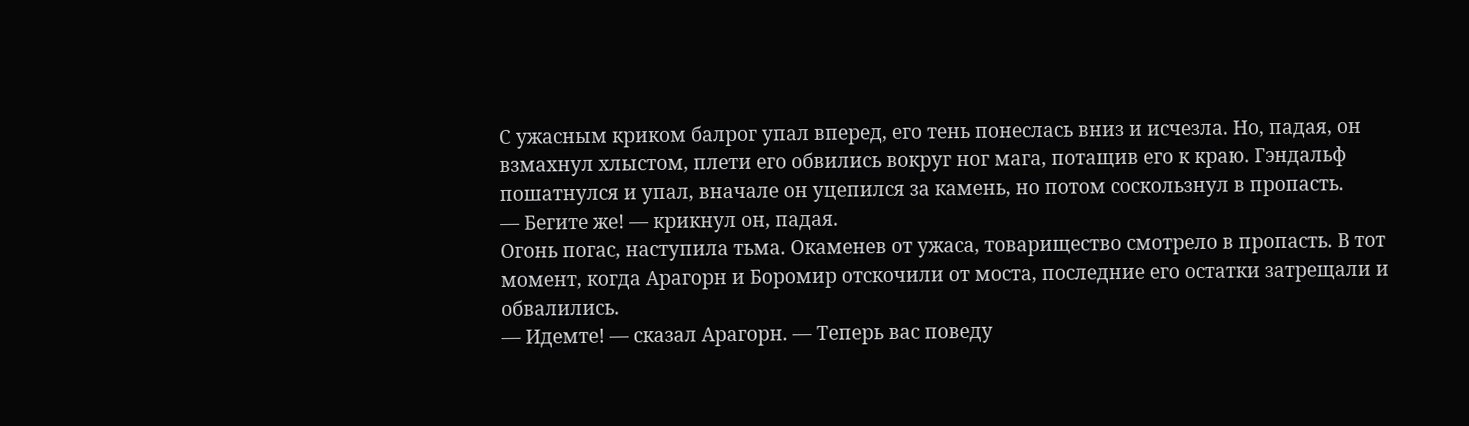С ужасным криком балрог упал вперед, его тень понеслась вниз и исчезла. Но, падая, он взмахнул хлыстом, плети его обвились вокруг ног мага, потащив его к краю. Гэндальф пошатнулся и упал, вначале он уцепился за камень, но потом соскользнул в пропасть.
— Бегите же! — крикнул он, падая.
Огонь погас, наступила тьма. Окаменев от ужаса, товарищество смотрело в пропасть. В тот момент, когда Арагорн и Боромир отскочили от моста, последние его остатки затрещали и обвалились.
— Идемте! — сказал Арагорн. — Теперь вас поведу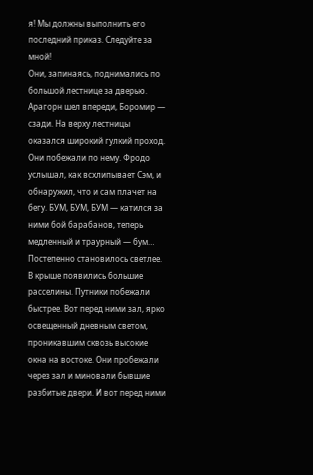я! Мы должны выполнить его последний приказ. Следуйте за мной!
Они, запинаясь, поднимались по большой лестнице за дверью. Арагорн шел впереди, Боромир — сзади. На верху лестницы оказался широкий гулкий проход. Они побежали по нему. Фродо услышал, как всхлипывает Сэм, и обнаружил, что и сам плачет на бегу. БУМ, БУМ, БУМ — катился за ними бой барабанов, теперь медленный и траурный — бум…
Постепенно становилось светлее. В крыше появились большие расселины. Путники побежали быстрее. Вот перед ними зал, ярко освещенный дневным светом, проникавшим сквозь высокие окна на востоке. Они пробежали через зал и миновали бывшие разбитые двери. И вот перед ними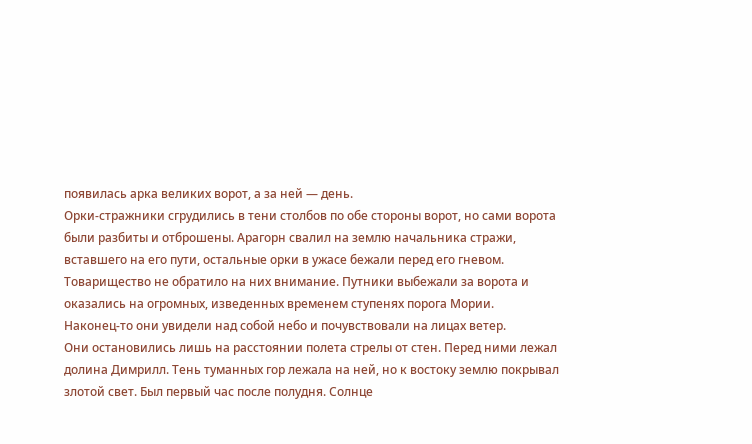появилась арка великих ворот, а за ней — день.
Орки-стражники сгрудились в тени столбов по обе стороны ворот, но сами ворота были разбиты и отброшены. Арагорн свалил на землю начальника стражи, вставшего на его пути, остальные орки в ужасе бежали перед его гневом. Товарищество не обратило на них внимание. Путники выбежали за ворота и оказались на огромных, изведенных временем ступенях порога Мории.
Наконец-то они увидели над собой небо и почувствовали на лицах ветер.
Они остановились лишь на расстоянии полета стрелы от стен. Перед ними лежал долина Димрилл. Тень туманных гор лежала на ней, но к востоку землю покрывал злотой свет. Был первый час после полудня. Солнце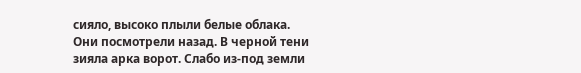сияло, высоко плыли белые облака.
Они посмотрели назад. В черной тени зияла арка ворот. Слабо из-под земли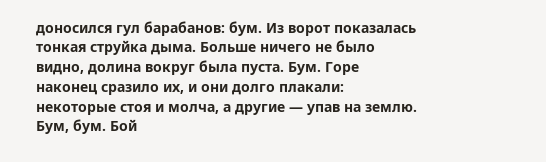доносился гул барабанов: бум. Из ворот показалась тонкая струйка дыма. Больше ничего не было видно, долина вокруг была пуста. Бум. Горе наконец сразило их, и они долго плакали: некоторые стоя и молча, а другие — упав на землю. Бум, бум. Бой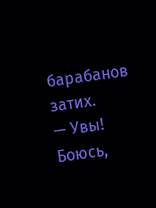барабанов затих.
— Увы! Боюсь,